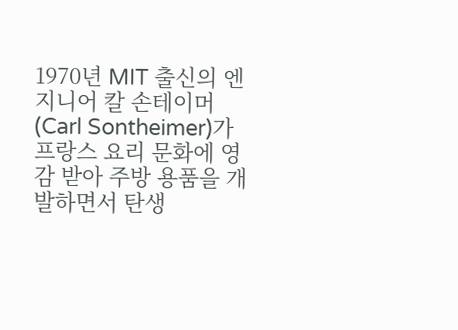1970년 MIT 출신의 엔지니어 칼 손테이머 (Carl Sontheimer)가 프랑스 요리 문화에 영감 받아 주방 용품을 개발하면서 탄생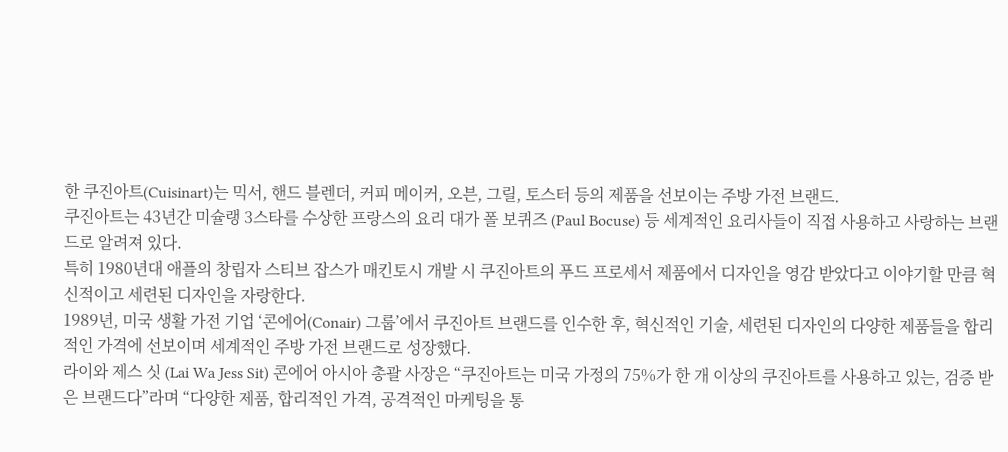한 쿠진아트(Cuisinart)는 믹서, 핸드 블렌더, 커피 메이커, 오븐, 그릴, 토스터 등의 제품을 선보이는 주방 가전 브랜드.
쿠진아트는 43년간 미슐랭 3스타를 수상한 프랑스의 요리 대가 폴 보퀴즈 (Paul Bocuse) 등 세계적인 요리사들이 직접 사용하고 사랑하는 브랜드로 알려져 있다.
특히 1980년대 애플의 창립자 스티브 잡스가 매킨토시 개발 시 쿠진아트의 푸드 프로세서 제품에서 디자인을 영감 받았다고 이야기할 만큼 혁신적이고 세련된 디자인을 자랑한다.
1989년, 미국 생활 가전 기업 ‘콘에어(Conair) 그룹’에서 쿠진아트 브랜드를 인수한 후, 혁신적인 기술, 세련된 디자인의 다양한 제품들을 합리적인 가격에 선보이며 세계적인 주방 가전 브랜드로 성장했다.
라이와 제스 싯 (Lai Wa Jess Sit) 콘에어 아시아 총괄 사장은 “쿠진아트는 미국 가정의 75%가 한 개 이상의 쿠진아트를 사용하고 있는, 검증 받은 브랜드다”라며 “다양한 제품, 합리적인 가격, 공격적인 마케팅을 통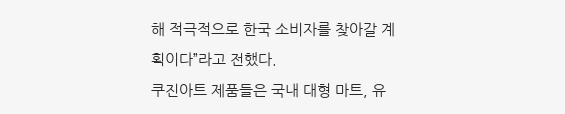해 적극적으로 한국 소비자를 찾아갈 계획이다”라고 전했다.
쿠진아트 제품들은 국내 대형 마트, 유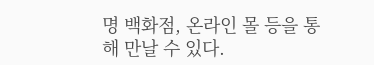명 백화점, 온라인 몰 등을 통해 만날 수 있다.